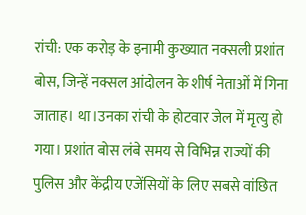रांची: एक करोड़ के इनामी कुख्यात नक्सली प्रशांत बोस, जिन्हें नक्सल आंदोलन के शीर्ष नेताओं में गिना जाताह। था।उनका रांची के होटवार जेल में मृत्यु हो गया। प्रशांत बोस लंबे समय से विभिन्न राज्यों की पुलिस और केंद्रीय एजेंसियों के लिए सबसे वांछित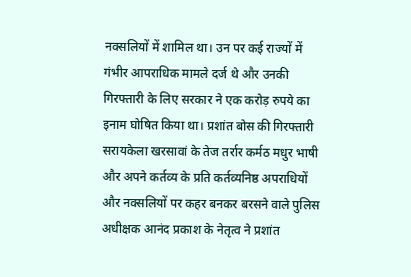नक्सलियों में शामिल था। उन पर कई राज्यों में गंभीर आपराधिक मामले दर्ज थे और उनकी गिरफ्तारी के लिए सरकार ने एक करोड़ रुपये का इनाम घोषित किया था। प्रशांत बोस की गिरफ्तारी सरायकेला खरसावां के तेज तर्रार कर्मठ मधुर भाषी और अपने कर्तव्य के प्रति कर्तव्यनिष्ठ अपराधियों और नक्सलियों पर कहर बनकर बरसने वाले पुलिस अधीक्षक आनंद प्रकाश के नेतृत्व ने प्रशांत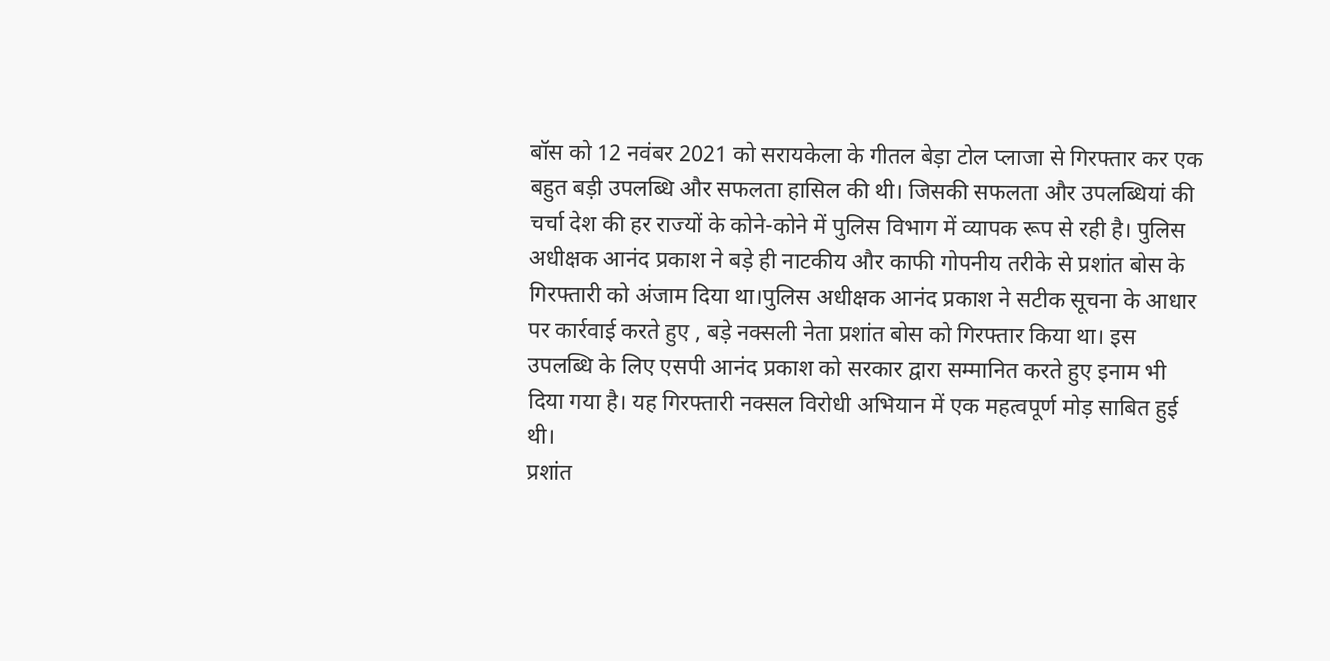बॉस को 12 नवंबर 2021 को सरायकेला के गीतल बेड़ा टोल प्लाजा से गिरफ्तार कर एक बहुत बड़ी उपलब्धि और सफलता हासिल की थी। जिसकी सफलता और उपलब्धियां की चर्चा देश की हर राज्यों के कोने-कोने में पुलिस विभाग में व्यापक रूप से रही है। पुलिस अधीक्षक आनंद प्रकाश ने बड़े ही नाटकीय और काफी गोपनीय तरीके से प्रशांत बोस के गिरफ्तारी को अंजाम दिया था।पुलिस अधीक्षक आनंद प्रकाश ने सटीक सूचना के आधार पर कार्रवाई करते हुए , बड़े नक्सली नेता प्रशांत बोस को गिरफ्तार किया था। इस उपलब्धि के लिए एसपी आनंद प्रकाश को सरकार द्वारा सम्मानित करते हुए इनाम भी दिया गया है। यह गिरफ्तारी नक्सल विरोधी अभियान में एक महत्वपूर्ण मोड़ साबित हुई थी।
प्रशांत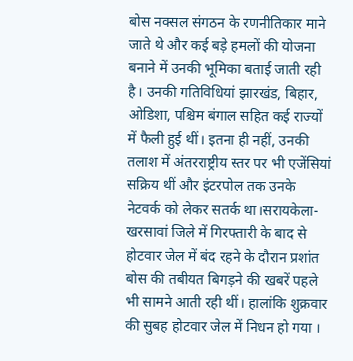बोस नक्सल संगठन के रणनीतिकार माने जाते थे और कई बड़े हमलों की योजना बनाने में उनकी भूमिका बताई जाती रही है। उनकी गतिविधियां झारखंड, बिहार, ओडिशा, पश्चिम बंगाल सहित कई राज्यों में फैली हुई थीं। इतना ही नहीं, उनकी तलाश में अंतरराष्ट्रीय स्तर पर भी एजेंसियां सक्रिय थीं और इंटरपोल तक उनके नेटवर्क को लेकर सतर्क था।सरायकेला-खरसावां जिले में गिरफ्तारी के बाद से होटवार जेल में बंद रहने के दौरान प्रशांत बोस की तबीयत बिगड़ने की खबरें पहले भी सामने आती रही थीं। हालांकि शुक्रवार की सुबह होटवार जेल में निधन हो गया ।